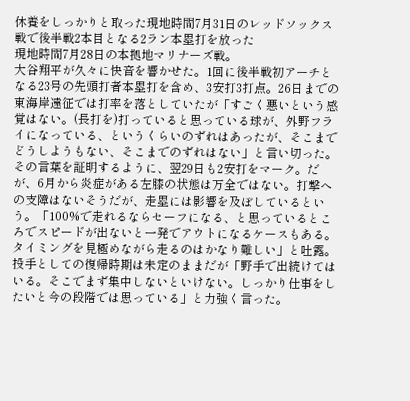休養をしっかりと取った現地時間7月31日のレッドソックス戦で後半戦2本目となる2ラン本塁打を放った
現地時間7月28日の本拠地マリナーズ戦。
大谷翔平が久々に快音を響かせた。1回に後半戦初アーチとなる23号の先頭打者本塁打を含め、3安打3打点。26日までの東海岸遠征では打率を落としていたが「すごく悪いという感覚はない。(長打を)打っていると思っている球が、外野フライになっている、というくらいのずれはあったが、そこまでどうしようもない、そこまでのずれはない」と言い切った。
その言葉を証明するように、翌29日も2安打をマーク。だが、6月から炎症がある左膝の状態は万全ではない。打撃への支障はないそうだが、走塁には影響を及ぼしているという。「100%で走れるならセーフになる、と思っているところでスピードが出ないと一発でアウトになるケースもある。タイミングを見極めながら走るのはかなり難しい」と吐露。投手としての復帰時期は未定のままだが「野手で出続けてはいる。そこでまず集中しないといけない。しっかり仕事をしたいと今の段階では思っている」と力強く言った。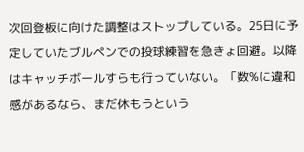次回登板に向けた調整はストップしている。25日に予定していたブルペンでの投球練習を急きょ回避。以降はキャッチボールすらも行っていない。「数%に違和感があるなら、まだ休もうという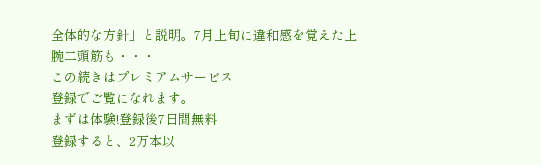全体的な方針」と説明。7月上旬に違和感を覚えた上腕二頭筋も・・・
この続きはプレミアムサービス
登録でご覧になれます。
まずは体験!登録後7日間無料
登録すると、2万本以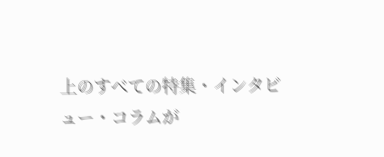上のすべての特集・インタビュー・コラムが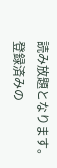読み放題となります。
登録済みの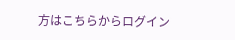方はこちらからログイン